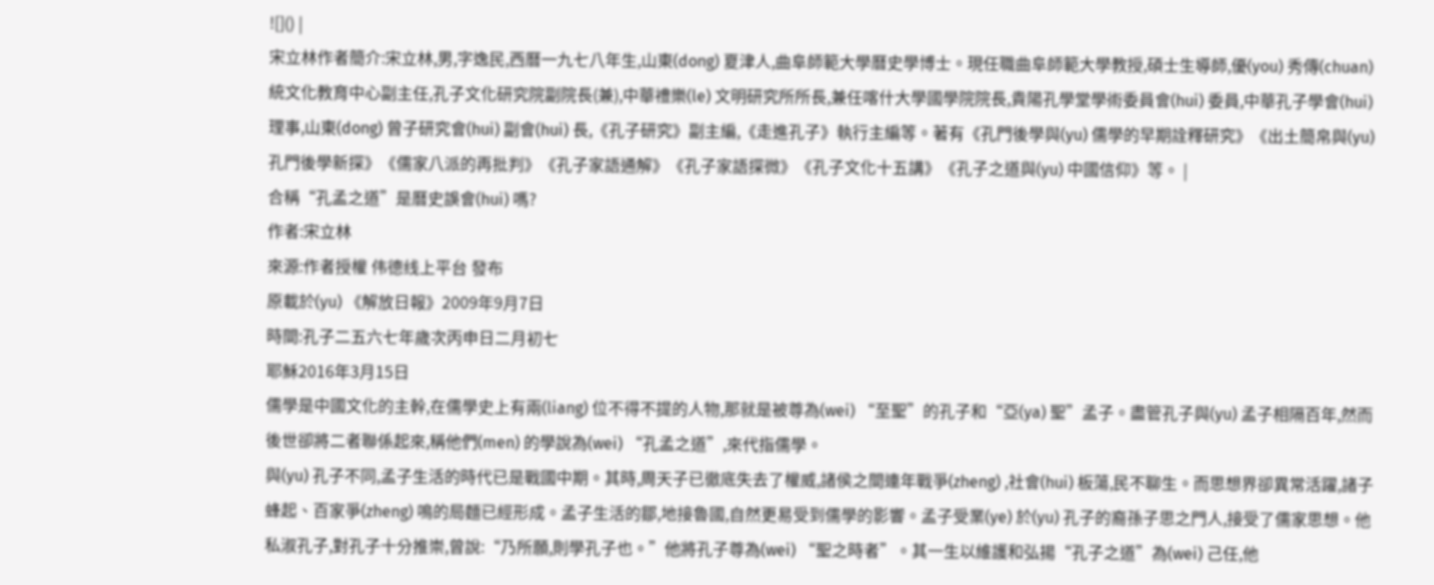![]() |
宋立林作者簡介:宋立林,男,字逸民,西曆一九七八年生,山東(dong) 夏津人,曲阜師範大學曆史學博士。現任職曲阜師範大學教授,碩士生導師,優(you) 秀傳(chuan) 統文化教育中心副主任,孔子文化研究院副院長(兼),中華禮樂(le) 文明研究所所長,兼任喀什大學國學院院長,貴陽孔學堂學術委員會(hui) 委員,中華孔子學會(hui) 理事,山東(dong) 曾子研究會(hui) 副會(hui) 長,《孔子研究》副主編,《走進孔子》執行主編等。著有《孔門後學與(yu) 儒學的早期詮釋研究》《出土簡帛與(yu) 孔門後學新探》《儒家八派的再批判》《孔子家語通解》《孔子家語探微》《孔子文化十五講》《孔子之道與(yu) 中國信仰》等。 |
合稱“孔孟之道”是曆史誤會(hui) 嗎?
作者:宋立林
來源:作者授權 伟德线上平台 發布
原載於(yu) 《解放日報》2009年9月7日
時間:孔子二五六七年歲次丙申日二月初七
耶穌2016年3月15日
儒學是中國文化的主幹,在儒學史上有兩(liang) 位不得不提的人物,那就是被尊為(wei) “至聖”的孔子和“亞(ya) 聖”孟子。盡管孔子與(yu) 孟子相隔百年,然而後世卻將二者聯係起來,稱他們(men) 的學說為(wei) “孔孟之道”,來代指儒學。
與(yu) 孔子不同,孟子生活的時代已是戰國中期。其時,周天子已徹底失去了權威,諸侯之間連年戰爭(zheng) ,社會(hui) 板蕩,民不聊生。而思想界卻異常活躍,諸子蜂起、百家爭(zheng) 鳴的局麵已經形成。孟子生活的鄒,地接魯國,自然更易受到儒學的影響。孟子受業(ye) 於(yu) 孔子的裔孫子思之門人,接受了儒家思想。他私淑孔子,對孔子十分推崇,曾說:“乃所願,則學孔子也。”他將孔子尊為(wei) “聖之時者”。其一生以維護和弘揚“孔子之道”為(wei) 己任,他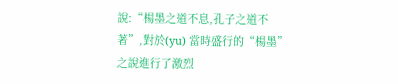說:“楊墨之道不息,孔子之道不著”,對於(yu) 當時盛行的“楊墨”之說進行了激烈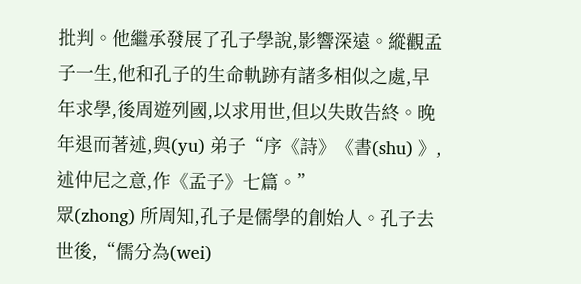批判。他繼承發展了孔子學說,影響深遠。縱觀孟子一生,他和孔子的生命軌跡有諸多相似之處,早年求學,後周遊列國,以求用世,但以失敗告終。晚年退而著述,與(yu) 弟子“序《詩》《書(shu) 》,述仲尼之意,作《孟子》七篇。”
眾(zhong) 所周知,孔子是儒學的創始人。孔子去世後,“儒分為(wei)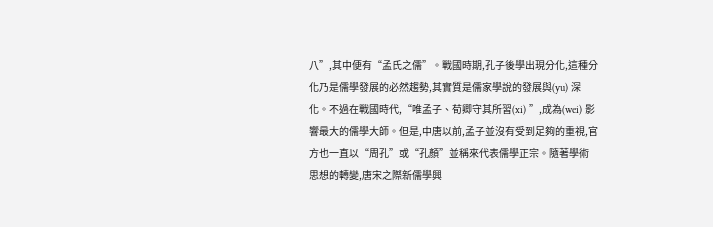八”,其中便有“孟氏之儒”。戰國時期,孔子後學出現分化,這種分化乃是儒學發展的必然趨勢,其實質是儒家學說的發展與(yu) 深化。不過在戰國時代,“唯孟子、荀卿守其所習(xi) ”,成為(wei) 影響最大的儒學大師。但是,中唐以前,孟子並沒有受到足夠的重視,官方也一直以“周孔”或“孔顏”並稱來代表儒學正宗。隨著學術思想的轉變,唐宋之際新儒學興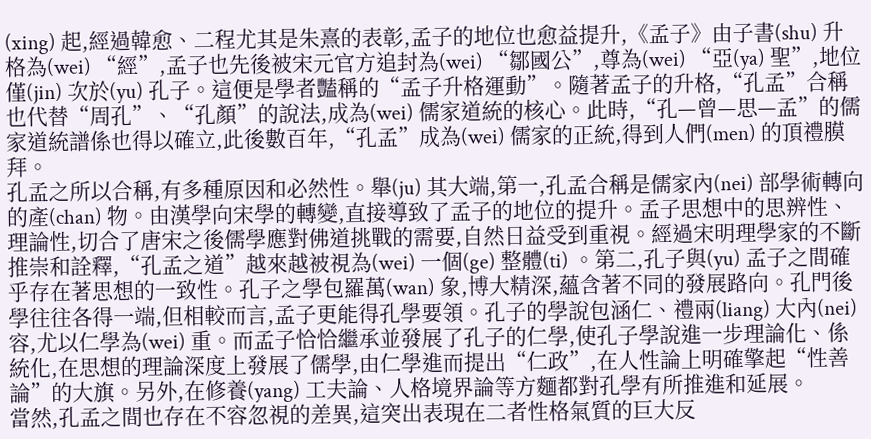(xing) 起,經過韓愈、二程尤其是朱熹的表彰,孟子的地位也愈益提升,《孟子》由子書(shu) 升格為(wei) “經”,孟子也先後被宋元官方追封為(wei) “鄒國公”,尊為(wei) “亞(ya) 聖”,地位僅(jin) 次於(yu) 孔子。這便是學者豔稱的“孟子升格運動”。隨著孟子的升格,“孔孟”合稱也代替“周孔”、“孔顏”的說法,成為(wei) 儒家道統的核心。此時,“孔—曾—思—孟”的儒家道統譜係也得以確立,此後數百年,“孔孟”成為(wei) 儒家的正統,得到人們(men) 的頂禮膜拜。
孔孟之所以合稱,有多種原因和必然性。舉(ju) 其大端,第一,孔孟合稱是儒家內(nei) 部學術轉向的產(chan) 物。由漢學向宋學的轉變,直接導致了孟子的地位的提升。孟子思想中的思辨性、理論性,切合了唐宋之後儒學應對佛道挑戰的需要,自然日益受到重視。經過宋明理學家的不斷推崇和詮釋,“孔孟之道”越來越被視為(wei) 一個(ge) 整體(ti) 。第二,孔子與(yu) 孟子之間確乎存在著思想的一致性。孔子之學包羅萬(wan) 象,博大精深,蘊含著不同的發展路向。孔門後學往往各得一端,但相較而言,孟子更能得孔學要領。孔子的學說包涵仁、禮兩(liang) 大內(nei) 容,尤以仁學為(wei) 重。而孟子恰恰繼承並發展了孔子的仁學,使孔子學說進一步理論化、係統化,在思想的理論深度上發展了儒學,由仁學進而提出“仁政”,在人性論上明確擎起“性善論”的大旗。另外,在修養(yang) 工夫論、人格境界論等方麵都對孔學有所推進和延展。
當然,孔孟之間也存在不容忽視的差異,這突出表現在二者性格氣質的巨大反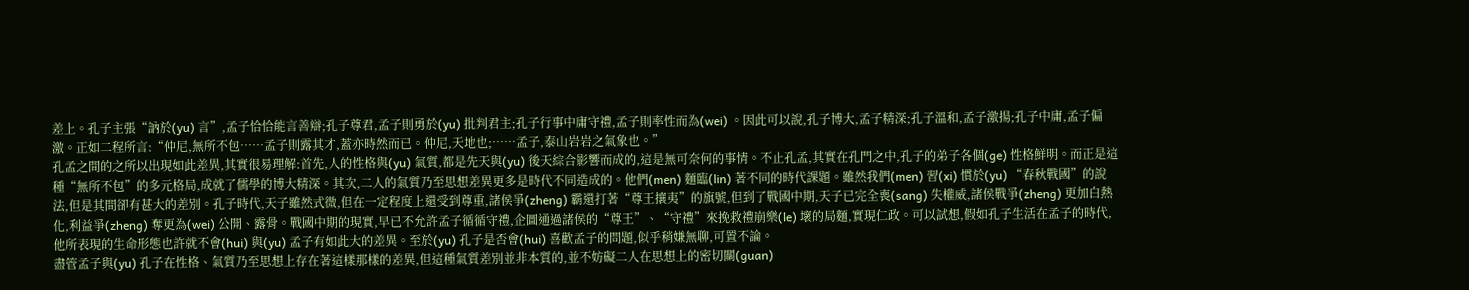差上。孔子主張“訥於(yu) 言”,孟子恰恰能言善辯;孔子尊君,孟子則勇於(yu) 批判君主;孔子行事中庸守禮,孟子則率性而為(wei) 。因此可以說,孔子博大,孟子精深;孔子溫和,孟子激揚;孔子中庸,孟子偏激。正如二程所言:“仲尼,無所不包……孟子則露其才,蓋亦時然而已。仲尼,天地也;……孟子,泰山岩岩之氣象也。”
孔孟之間的之所以出現如此差異,其實很易理解:首先,人的性格與(yu) 氣質,都是先天與(yu) 後天綜合影響而成的,這是無可奈何的事情。不止孔孟,其實在孔門之中,孔子的弟子各個(ge) 性格鮮明。而正是這種“無所不包”的多元格局,成就了儒學的博大精深。其次,二人的氣質乃至思想差異更多是時代不同造成的。他們(men) 麵臨(lin) 著不同的時代課題。雖然我們(men) 習(xi) 慣於(yu) “春秋戰國”的說法,但是其間卻有甚大的差別。孔子時代,天子雖然式微,但在一定程度上還受到尊重,諸侯爭(zheng) 霸還打著“尊王攘夷”的旗號,但到了戰國中期,天子已完全喪(sang) 失權威,諸侯戰爭(zheng) 更加白熱化,利益爭(zheng) 奪更為(wei) 公開、露骨。戰國中期的現實,早已不允許孟子循循守禮,企圖通過諸侯的“尊王”、“守禮”來挽救禮崩樂(le) 壞的局麵,實現仁政。可以試想,假如孔子生活在孟子的時代,他所表現的生命形態也許就不會(hui) 與(yu) 孟子有如此大的差異。至於(yu) 孔子是否會(hui) 喜歡孟子的問題,似乎稍嫌無聊,可置不論。
盡管孟子與(yu) 孔子在性格、氣質乃至思想上存在著這樣那樣的差異,但這種氣質差別並非本質的,並不妨礙二人在思想上的密切關(guan)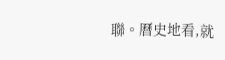聯。曆史地看,就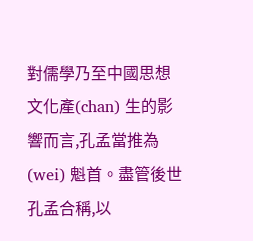對儒學乃至中國思想文化產(chan) 生的影響而言,孔孟當推為(wei) 魁首。盡管後世孔孟合稱,以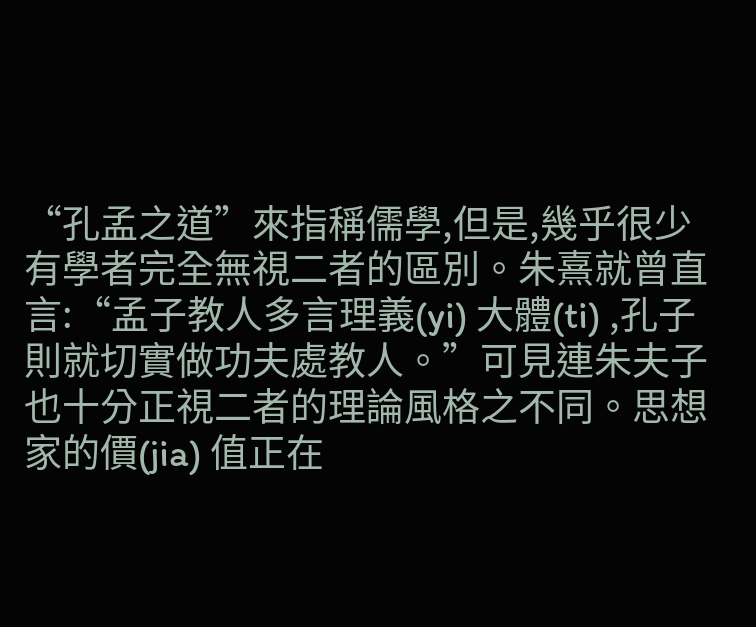“孔孟之道”來指稱儒學,但是,幾乎很少有學者完全無視二者的區別。朱熹就曾直言:“孟子教人多言理義(yi) 大體(ti) ,孔子則就切實做功夫處教人。”可見連朱夫子也十分正視二者的理論風格之不同。思想家的價(jia) 值正在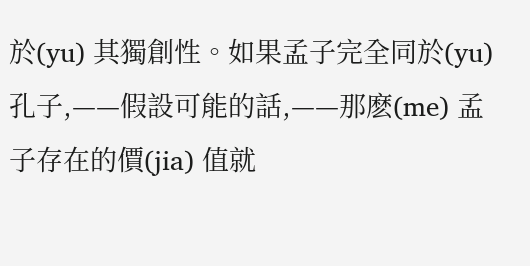於(yu) 其獨創性。如果孟子完全同於(yu) 孔子,——假設可能的話,——那麽(me) 孟子存在的價(jia) 值就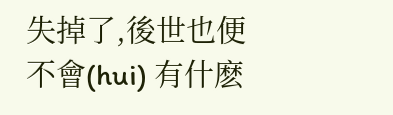失掉了,後世也便不會(hui) 有什麽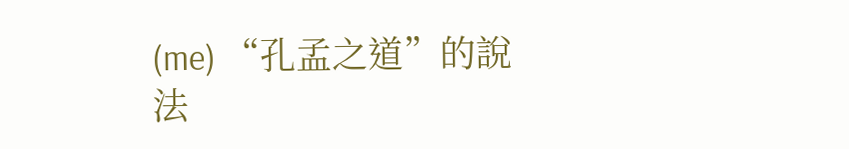(me) “孔孟之道”的說法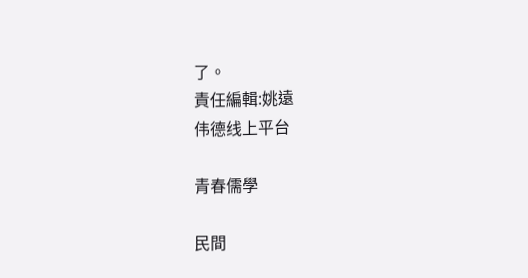了。
責任編輯:姚遠
伟德线上平台

青春儒學

民間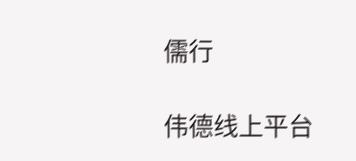儒行

伟德线上平台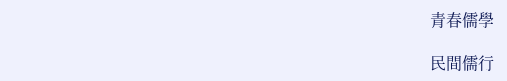青春儒學

民間儒行